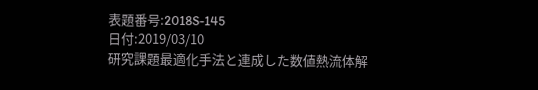表題番号:2018S-145
日付:2019/03/10
研究課題最適化手法と連成した数値熱流体解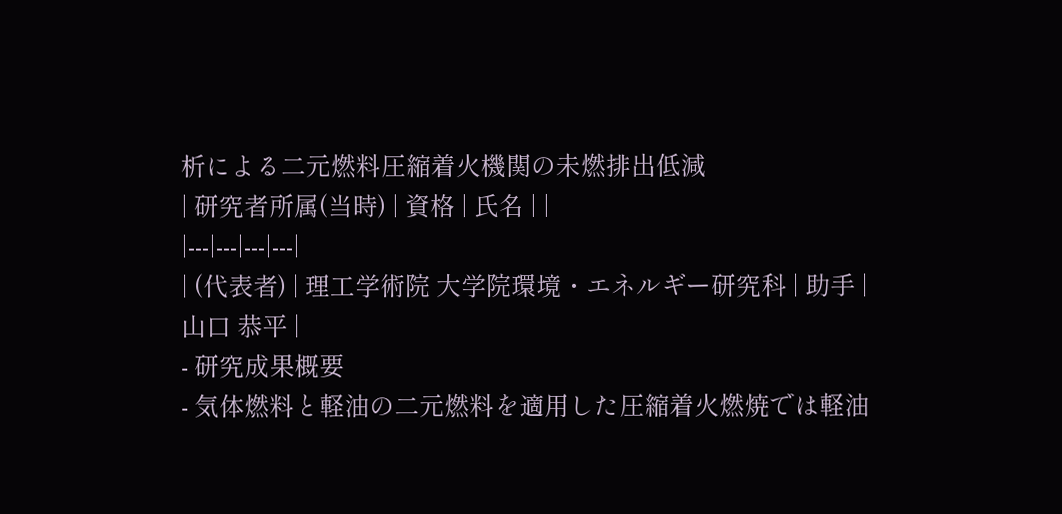析による二元燃料圧縮着火機関の未燃排出低減
| 研究者所属(当時) | 資格 | 氏名 | |
|---|---|---|---|
| (代表者) | 理工学術院 大学院環境・エネルギー研究科 | 助手 | 山口 恭平 |
- 研究成果概要
- 気体燃料と軽油の二元燃料を適用した圧縮着火燃焼では軽油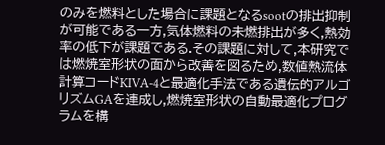のみを燃料とした場合に課題となるsootの排出抑制が可能である一方,気体燃料の未燃排出が多く,熱効率の低下が課題である.その課題に対して,本研究では燃焼室形状の面から改善を図るため,数値熱流体計算コードKIVA-4と最適化手法である遺伝的アルゴリズムGAを連成し,燃焼室形状の自動最適化プログラムを構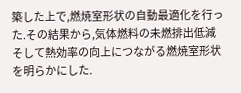築した上で,燃焼室形状の自動最適化を行った.その結果から,気体燃料の未燃排出低減そして熱効率の向上につながる燃焼室形状を明らかにした.